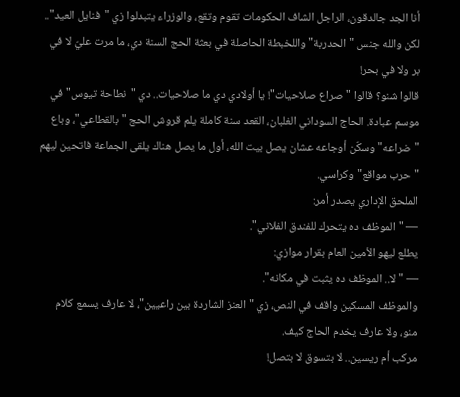أنا الجد جالدقون، الراجل الشاف الحكومات تقوم وتقع، والوزراء يتبدلوا زي "فنايل العيد".. لكن والله جنس "الحدربة" واللخبطة الحاصلة في بعثة الحج السنة دي، ما مرت عليّ لا في بر ولا في بحر!
قالوا شنو؟ قالوا "صراع صلاحيات"! يا أولادي دي ما صلاحيات.. دي "نطاحة تيوس" في موسم عبادة. الحاج السوداني الغلبان، القعد سنة كاملة يلم قروش الحج "بالقطاعي"، وباع "ضراعه" وسكّن أوجاعه عشان يصل بيت الله، أول ما يصل هناك يلقى الجماعة فاتحين ليهم "حرب مواقع" وكراسي.
الملحق الإداري يصدر أمر:
— "الموظف ده يتحرك للفندق الفلاني".
يطلع ليهو الأمين العام بقرار موازي:
— "لا.. الموظف ده يثبت في مكانه".
والموظف المسكين واقف في النص، زي "العنز الشاردة بين راعيين"، لا عارف يسمع كلام منو، ولا عارف يخدم الحاج كيف.
مركب أم ريسين.. لا بتسوق لا بتصل!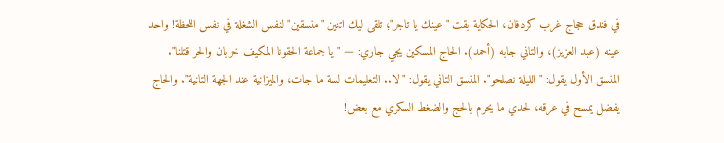في فندق حجاج غرب كردفان، الحكاية بقت "عينك يا تاجر"؛ تلقى ليك اتنين "منسقين" لنفس الشغلة في نفس اللحظة! واحد عينه (عبد العزيز)، والتاني جابه (أحمد). الحاج المسكين يجي جاري: — "يا جماعة الحقونا المكيف خربان والحر قتلنا".
المنسق الأول يقول: "الليلة نصلحو". المنسق التاني يقول: "لا.. التعليمات لسة ما جات، والميزانية عند الجهة التانية". والحاج يفضل يمسح في عرقه، لحدي ما يحرم بالحج والضغط السكري مع بعض!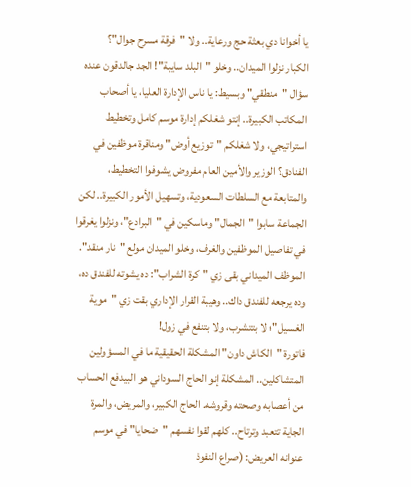يا أخوانا دي بعثة حج ورعاية.. ولا "فرقة مسرح جوال"؟
الكبار نزلوا الميدان.. وخلو "البلد سايبة"! الجد جالدقون عنده سؤال "منطقي" وبسيط: يا ناس الإدارة العليا، يا أصحاب المكاتب الكبيرة.. إنتو شغلكم إدارة موسم كامل وتخطيط استراتيجي، ولا شغلكم "توزيع أوض" ومناقرة موظفين في الفنادق؟ الوزير والأمين العام مفروض يشوفوا التخطيط، والمتابعة مع السلطات السعودية، وتسهيل الأمور الكبيرة.. لكن الجماعة سابوا "الجمال" وماسكين في "البرادع"، ونزلوا يغرقوا في تفاصيل الموظفين والغرف، وخلو الميدان مولع "نار منقد".
الموظف الميداني بقى زي "كرة الشراب": ده يشوته للفندق ده، وده يرجعه للفندق داك.. وهيبة القرار الإداري بقت زي "موية الغسيل"؛ لا بتتشرب، ولا بتنفع في زول!
فاتورة "الكاش داون" المشكلة الحقيقية ما في المسؤولين المتشاكلين.. المشكلة إنو الحاج السوداني هو البيدفع الحساب من أعصابه وصحته وقروشه. الحاج الكبير، والمريض، والمرة الجاية تتعبد وترتاح.. كلهم لقوا نفسهم "ضحايا" في موسم عنوانه العريض: (صراع النفوذ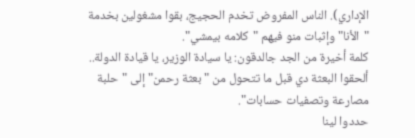الإداري). الناس المفروض تخدم الحجيج، بقوا مشغولين بخدمة "الأنا" وإثبات منو فيهم "كلامه بيمشي".
كلمة أخيرة من الجد جالدقون: يا سيادة الوزير، يا قيادة الدولة.. ألحقوا البعثة دي قبل ما تتحول من "بعثة رحمن" إلى "حلبة مصارعة وتصفيات حسابات".
حددوا لينا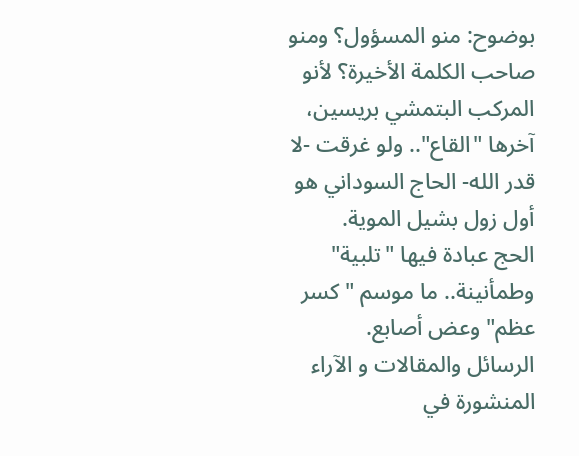بوضوح: منو المسؤول؟ ومنو صاحب الكلمة الأخيرة؟ لأنو المركب البتمشي بريسين، آخرها "القاع".. ولو غرقت -لا قدر الله- الحاج السوداني هو أول زول بشيل الموية.
الحج عبادة فيها "تلبية" وطمأنينة.. ما موسم "كسر عظم" وعض أصابع.
الرسائل والمقالات و الآراء المنشورة في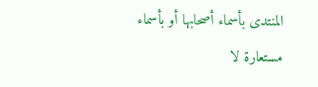المنتدى بأسماء أصحابها أو بأسماء مستعارة لا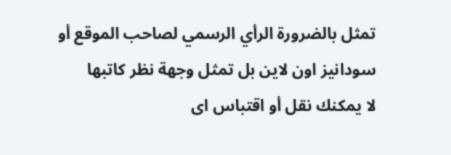تمثل بالضرورة الرأي الرسمي لصاحب الموقع أو سودانيز اون لاين بل تمثل وجهة نظر كاتبها
لا يمكنك نقل أو اقتباس اى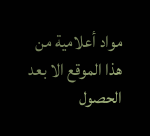مواد أعلامية من هذا الموقع الا بعد الحصول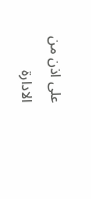على اذن من الادارة